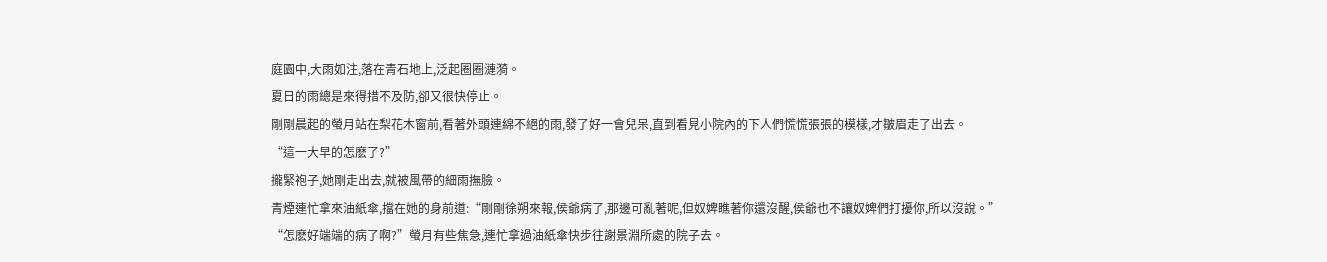庭園中,大雨如注,落在青石地上,泛起圈圈漣漪。
夏日的雨總是來得措不及防,卻又很快停止。
剛剛晨起的螢月站在梨花木窗前,看著外頭連綿不絕的雨,發了好一會兒呆,直到看見小院內的下人們慌慌張張的模樣,才皺眉走了出去。
“這一大早的怎麽了?”
攏緊袍子,她剛走出去,就被風帶的細雨撫臉。
青煙連忙拿來油紙傘,擋在她的身前道:“剛剛徐朔來報,侯爺病了,那邊可亂著呢,但奴婢瞧著你還沒醒,侯爺也不讓奴婢們打擾你,所以沒說。”
“怎麽好端端的病了啊?”螢月有些焦急,連忙拿過油紙傘快步往謝景淵所處的院子去。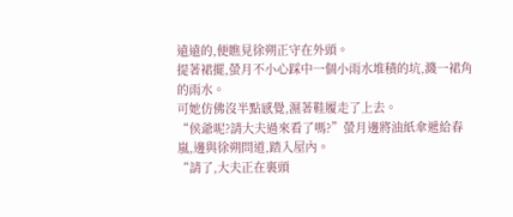遠遠的,便瞧見徐朔正守在外頭。
提著裙擺,螢月不小心踩中一個小雨水堆積的坑,濺一裙角的雨水。
可她仿佛沒半點感覺,濕著鞋履走了上去。
“侯爺呢?請大夫過來看了嗎?”螢月邊將油紙傘遞給春嵐,邊與徐朔問道,踏入屋內。
“請了,大夫正在裏頭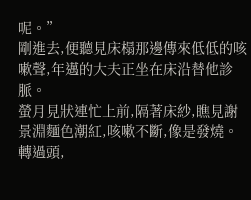呢。”
剛進去,便聽見床榻那邊傳來低低的咳嗽聲,年邁的大夫正坐在床沿替他診脈。
螢月見狀連忙上前,隔著床紗,瞧見謝景淵麵色潮紅,咳嗽不斷,像是發燒。
轉過頭,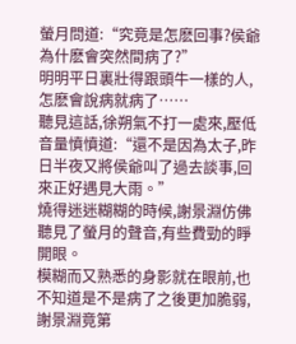螢月問道:“究竟是怎麽回事?侯爺為什麽會突然間病了?”
明明平日裏壯得跟頭牛一樣的人,怎麽會說病就病了……
聽見這話,徐朔氣不打一處來,壓低音量憤憤道:“還不是因為太子,昨日半夜又將侯爺叫了過去談事,回來正好遇見大雨。”
燒得迷迷糊糊的時候,謝景淵仿佛聽見了螢月的聲音,有些費勁的睜開眼。
模糊而又熟悉的身影就在眼前,也不知道是不是病了之後更加脆弱,謝景淵竟第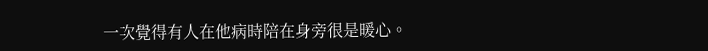一次覺得有人在他病時陪在身旁很是暖心。